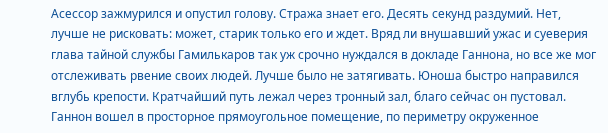Асессор зажмурился и опустил голову. Стража знает его. Десять секунд раздумий. Нет, лучше не рисковать: может, старик только его и ждет. Вряд ли внушавший ужас и суеверия глава тайной службы Гамилькаров так уж срочно нуждался в докладе Ганнона, но все же мог отслеживать рвение своих людей. Лучше было не затягивать. Юноша быстро направился вглубь крепости. Кратчайший путь лежал через тронный зал, благо сейчас он пустовал. Ганнон вошел в просторное прямоугольное помещение, по периметру окруженное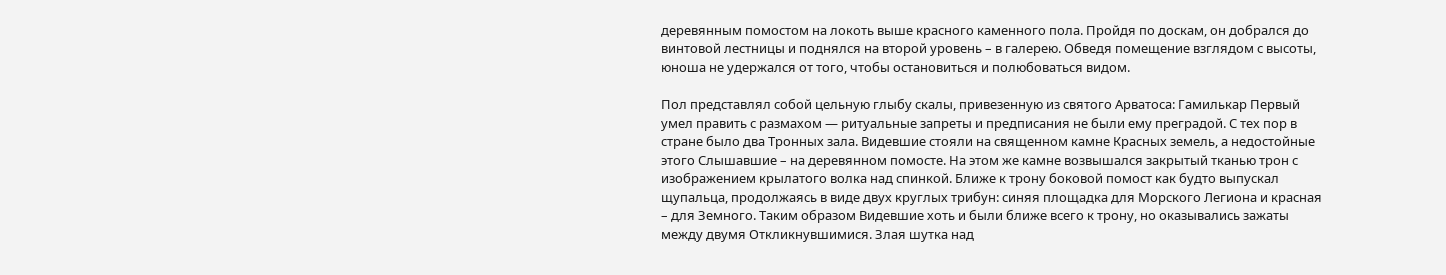деревянным помостом на локоть выше красного каменного пола. Пройдя по доскам, он добрался до винтовой лестницы и поднялся на второй уровень – в галерею. Обведя помещение взглядом с высоты, юноша не удержался от того, чтобы остановиться и полюбоваться видом.

Пол представлял собой цельную глыбу скалы, привезенную из святого Арватоса: Гамилькар Первый умел править с размахом — ритуальные запреты и предписания не были ему преградой. С тех пор в стране было два Тронных зала. Видевшие стояли на священном камне Красных земель, а недостойные этого Слышавшие – на деревянном помосте. На этом же камне возвышался закрытый тканью трон с изображением крылатого волка над спинкой. Ближе к трону боковой помост как будто выпускал щупальца, продолжаясь в виде двух круглых трибун: синяя площадка для Морского Легиона и красная – для Земного. Таким образом Видевшие хоть и были ближе всего к трону, но оказывались зажаты между двумя Откликнувшимися. Злая шутка над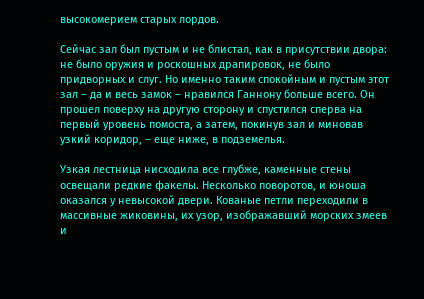высокомерием старых лордов.

Сейчас зал был пустым и не блистал, как в присутствии двора: не было оружия и роскошных драпировок, не было придворных и слуг. Но именно таким спокойным и пустым этот зал – да и весь замок – нравился Ганнону больше всего. Он прошел поверху на другую сторону и спустился сперва на первый уровень помоста, а затем, покинув зал и миновав узкий коридор, – еще ниже, в подземелья.

Узкая лестница нисходила все глубже, каменные стены освещали редкие факелы. Несколько поворотов, и юноша оказался у невысокой двери. Кованые петли переходили в массивные жиковины, их узор, изображавший морских змеев и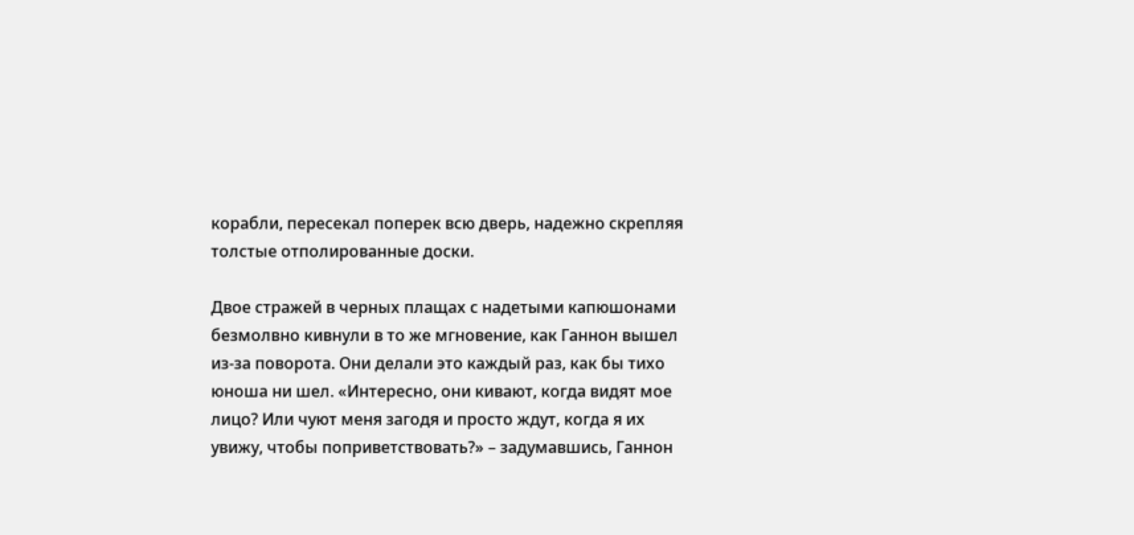корабли, пересекал поперек всю дверь, надежно скрепляя толстые отполированные доски.

Двое стражей в черных плащах с надетыми капюшонами безмолвно кивнули в то же мгновение, как Ганнон вышел из-за поворота. Они делали это каждый раз, как бы тихо юноша ни шел. «Интересно, они кивают, когда видят мое лицо? Или чуют меня загодя и просто ждут, когда я их увижу, чтобы поприветствовать?» – задумавшись, Ганнон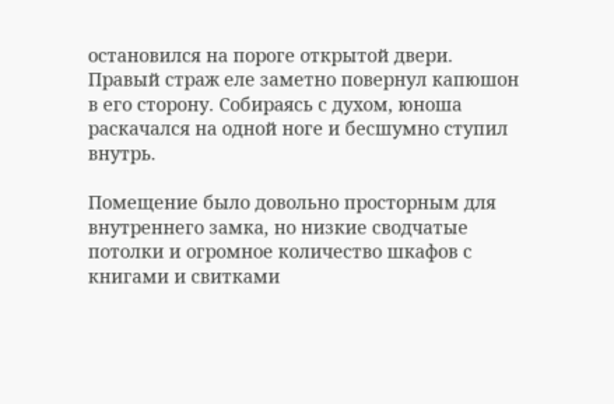остановился на пороге открытой двери. Правый страж еле заметно повернул капюшон в его сторону. Собираясь с духом, юноша раскачался на одной ноге и бесшумно ступил внутрь.

Помещение было довольно просторным для внутреннего замка, но низкие сводчатые потолки и огромное количество шкафов с книгами и свитками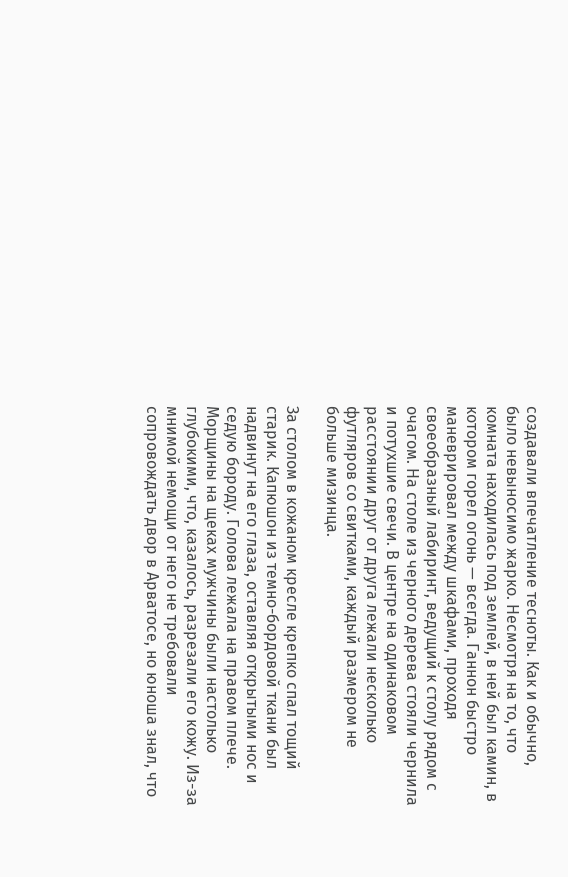создавали впечатление тесноты. Как и обычно, было невыносимо жарко. Несмотря на то, что комната находилась под землей, в ней был камин, в котором горел огонь — всегда. Ганнон быстро маневрировал между шкафами, проходя своеобразный лабиринт, ведущий к столу рядом с очагом. На столе из черного дерева стояли чернила и потухшие свечи. В центре на одинаковом расстоянии друг от друга лежали несколько футляров со свитками, каждый размером не больше мизинца.

За столом в кожаном кресле крепко спал тощий старик. Капюшон из темно-бордовой ткани был надвинут на его глаза, оставляя открытыми нос и седую бороду. Голова лежала на правом плече. Морщины на щеках мужчины были настолько глубокими, что, казалось, разрезали его кожу. Из-за мнимой немощи от него не требовали сопровождать двор в Арватосе, но юноша знал, что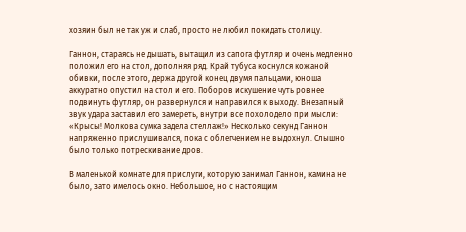хозяин был не так уж и слаб, просто не любил покидать столицу.

Ганнон, стараясь не дышать, вытащил из сапога футляр и очень медленно положил его на стол, дополняя ряд. Край тубуса коснулся кожаной обивки, после этого, держа другой конец двумя пальцами, юноша аккуратно опустил на стол и его. Поборов искушение чуть ровнее подвинуть футляр, он развернулся и направился к выходу. Внезапный звук удара заставил его замереть, внутри все похолодело при мысли: «Крысы! Молкова сумка задела стеллаж!» Несколько секунд Ганнон напряженно прислушивался, пока с облегчением не выдохнул. Слышно было только потрескивание дров.

В маленькой комнате для прислуги, которую занимал Ганнон, камина не было, зато имелось окно. Небольшое, но с настоящим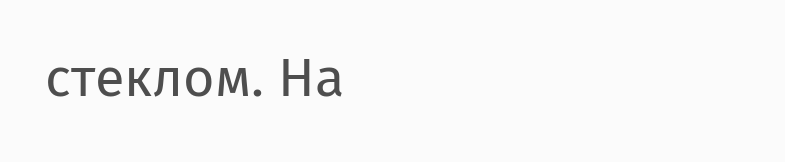стеклом. На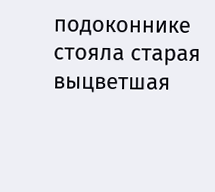подоконнике стояла старая выцветшая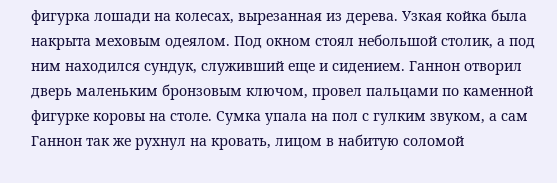фигурка лошади на колесах, вырезанная из дерева. Узкая койка была накрыта меховым одеялом. Под окном стоял небольшой столик, а под ним находился сундук, служивший еще и сидением. Ганнон отворил дверь маленьким бронзовым ключом, провел пальцами по каменной фигурке коровы на столе. Сумка упала на пол с гулким звуком, а сам Ганнон так же рухнул на кровать, лицом в набитую соломой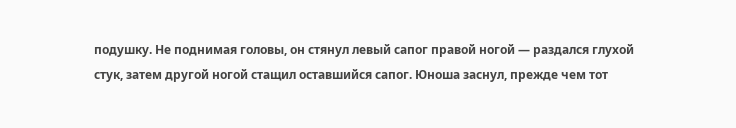подушку. Не поднимая головы, он стянул левый сапог правой ногой — раздался глухой стук, затем другой ногой стащил оставшийся сапог. Юноша заснул, прежде чем тот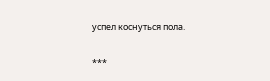успел коснуться пола.

***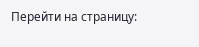Перейти на страницу: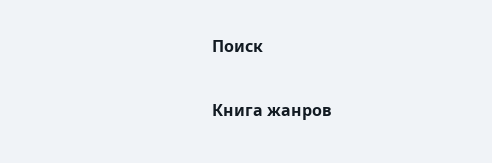Поиск

Книга жанров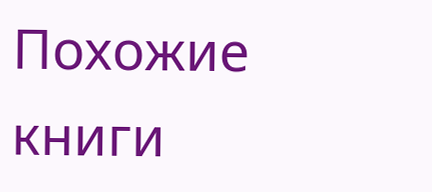Похожие книги